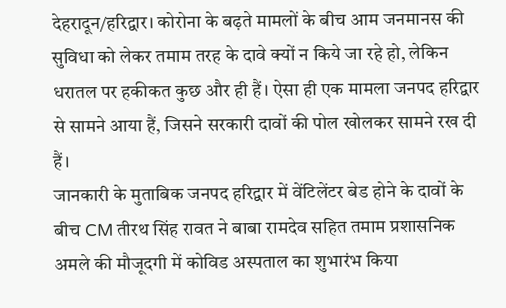देहरादून/हरिद्वार। कोरोना के बढ़ते मामलों के बीच आम जनमानस की सुविधा को लेकर तमाम तरह के दावे क्यों न किये जा रहे हो, लेकिन धरातल पर हकीकत कुछ और ही हैं। ऐसा ही एक मामला जनपद हरिद्वार से सामने आया हैं, जिसने सरकारी दावों की पोल खोलकर सामने रख दी हैं।
जानकारी के मुताबिक जनपद हरिद्वार में वेंटिलेंटर बेड होने के दावों के बीच CM तीरथ सिंह रावत ने बाबा रामदेव सहित तमाम प्रशासनिक अमले की मौजूदगी में कोविड अस्पताल का शुभारंभ किया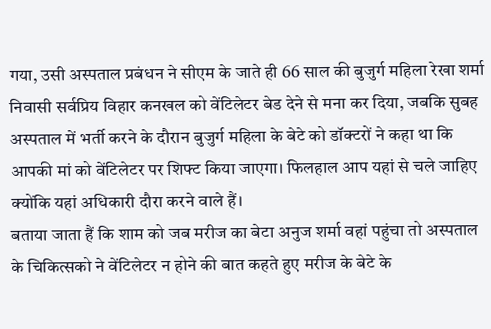गया, उसी अस्पताल प्रबंधन ने सीएम के जाते ही 66 साल की बुजुर्ग महिला रेखा शर्मा निवासी सर्वप्रिय विहार कनखल को वेंटिलेटर बेड देने से मना कर दिया, जबकि सुबह अस्पताल में भर्ती करने के दौरान बुजुर्ग महिला के बेटे को डॉक्टरों ने कहा था कि आपकी मां को वेंटिलेटर पर शिफ्ट किया जाएगा। फिलहाल आप यहां से चले जाहिए क्योंकि यहां अधिकारी दौरा करने वाले हैं।
बताया जाता हैं कि शाम को जब मरीज का बेटा अनुज शर्मा वहां पहुंचा तो अस्पताल के चिकित्सको ने वेंटिलेटर न होने की बात कहते हुए मरीज के बेटे के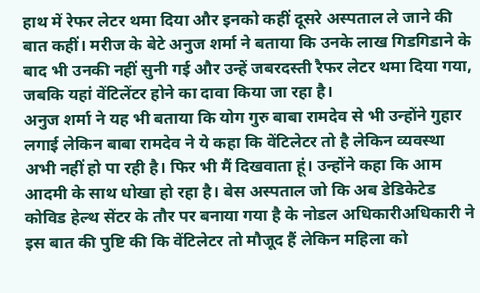हाथ में रेफर लेटर थमा दिया और इनको कहीं दूसरे अस्पताल ले जाने की बात कहीं। मरीज के बेटे अनुज शर्मा ने बताया कि उनके लाख गिडगिडाने के बाद भी उनकी नहीं सुनी गई और उन्हें जबरदस्ती रैफर लेटर थमा दिया गया, जबकि यहां वेंटिलेंटर होने का दावा किया जा रहा है।
अनुज शर्मा ने यह भी बताया कि योग गुरु बाबा रामदेव से भी उन्होंने गुहार लगाई लेकिन बाबा रामदेव ने ये कहा कि वेंटिलेटर तो है लेकिन व्यवस्था अभी नहीं हो पा रही है। फिर भी मैं दिखवाता हूं। उन्होंने कहा कि आम आदमी के साथ धोखा हो रहा है। बेस अस्पताल जो कि अब डेडिकेटेड कोविड हेल्थ सेंटर के तौर पर बनाया गया है के नोडल अधिकारीअधिकारी ने इस बात की पुष्टि की कि वेंटिलेटर तो मौजूद हैं लेकिन महिला को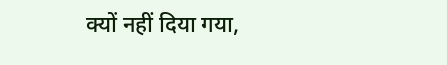क्यों नहीं दिया गया,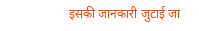इसकी जानकारी जुटाई जा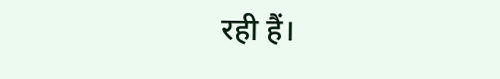रही हैं।